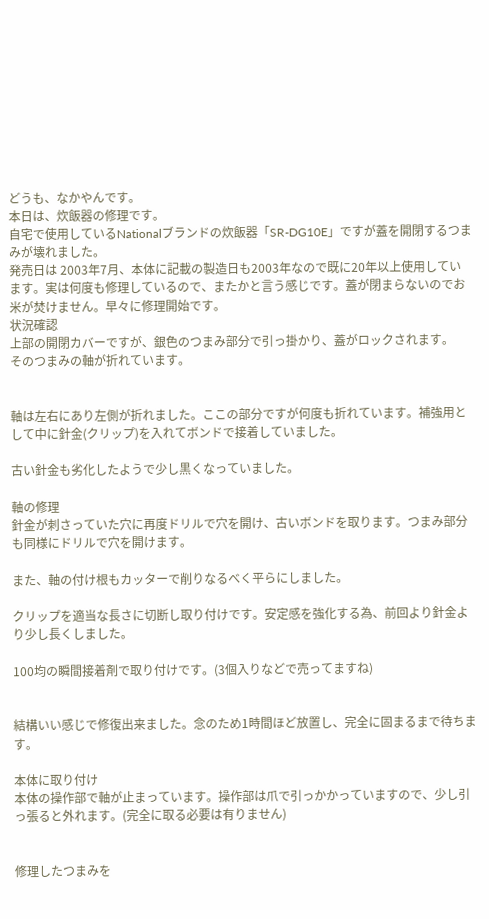どうも、なかやんです。
本日は、炊飯器の修理です。
自宅で使用しているNationalブランドの炊飯器「SR-DG10E」ですが蓋を開閉するつまみが壊れました。
発売日は 2003年7月、本体に記載の製造日も2003年なので既に20年以上使用しています。実は何度も修理しているので、またかと言う感じです。蓋が閉まらないのでお米が焚けません。早々に修理開始です。
状況確認
上部の開閉カバーですが、銀色のつまみ部分で引っ掛かり、蓋がロックされます。
そのつまみの軸が折れています。


軸は左右にあり左側が折れました。ここの部分ですが何度も折れています。補強用として中に針金(クリップ)を入れてボンドで接着していました。

古い針金も劣化したようで少し黒くなっていました。

軸の修理
針金が刺さっていた穴に再度ドリルで穴を開け、古いボンドを取ります。つまみ部分も同様にドリルで穴を開けます。

また、軸の付け根もカッターで削りなるべく平らにしました。

クリップを適当な長さに切断し取り付けです。安定感を強化する為、前回より針金より少し長くしました。

100均の瞬間接着剤で取り付けです。(3個入りなどで売ってますね)


結構いい感じで修復出来ました。念のため1時間ほど放置し、完全に固まるまで待ちます。

本体に取り付け
本体の操作部で軸が止まっています。操作部は爪で引っかかっていますので、少し引っ張ると外れます。(完全に取る必要は有りません)


修理したつまみを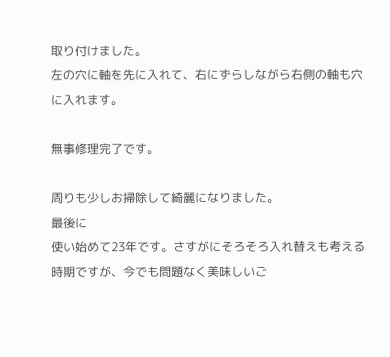取り付けました。
左の穴に軸を先に入れて、右にずらしながら右側の軸も穴に入れます。

無事修理完了です。

周りも少しお掃除して綺麗になりました。
最後に
使い始めて23年です。さすがにそろそろ入れ替えも考える時期ですが、今でも問題なく美味しいご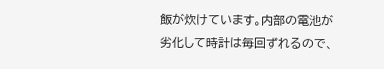飯が炊けています。内部の電池が劣化して時計は毎回ずれるので、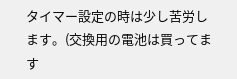タイマー設定の時は少し苦労します。(交換用の電池は買ってます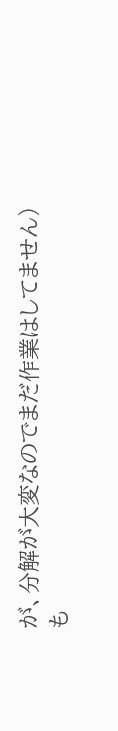が、分解が大変なのでまだ作業はしてません)
も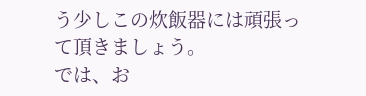う少しこの炊飯器には頑張って頂きましょう。
では、お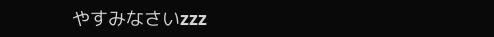やすみなさいzzz